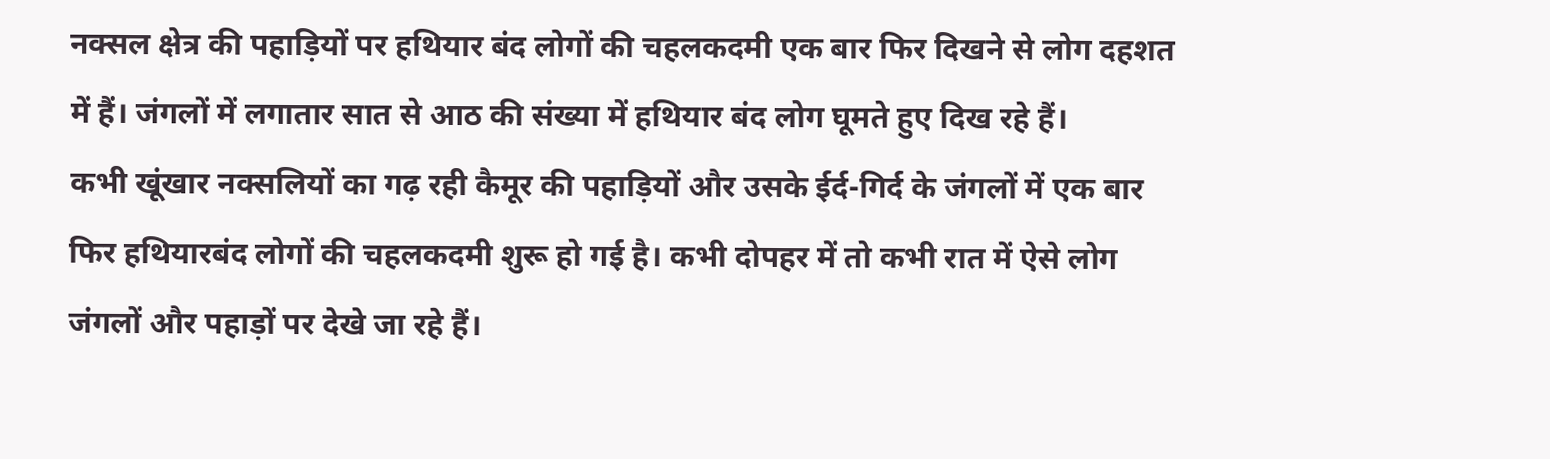नक्सल क्षेत्र की पहाड़ियों पर हथियार बंद लोगों की चहलकदमी एक बार फिर दिखने से लोग दहशत में हैं। जंगलों में लगातार सात से आठ की संख्या में हथियार बंद लोग घूमते हुए दिख रहे हैं।
कभी खूंखार नक्सलियों का गढ़ रही कैमूर की पहाड़ियों और उसके ईर्द-गिर्द के जंगलों में एक बार फिर हथियारबंद लोगों की चहलकदमी शुरू हो गई है। कभी दोपहर में तो कभी रात में ऐसे लोग जंगलों और पहाड़ों पर देखे जा रहे हैं।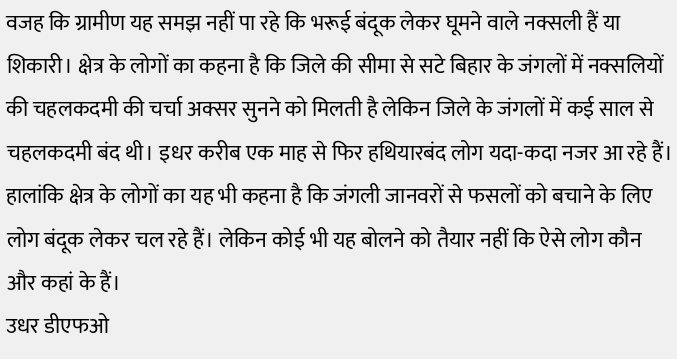वजह कि ग्रामीण यह समझ नहीं पा रहे कि भरूई बंदूक लेकर घूमने वाले नक्सली हैं या शिकारी। क्षेत्र के लोगों का कहना है कि जिले की सीमा से सटे बिहार के जंगलों में नक्सलियों की चहलकदमी की चर्चा अक्सर सुनने को मिलती है लेकिन जिले के जंगलों में कई साल से चहलकदमी बंद थी। इधर करीब एक माह से फिर हथियारबंद लोग यदा-कदा नजर आ रहे हैं।
हालांकि क्षेत्र के लोगों का यह भी कहना है कि जंगली जानवरों से फसलों को बचाने के लिए लोग बंदूक लेकर चल रहे हैं। लेकिन कोई भी यह बोलने को तैयार नहीं कि ऐसे लोग कौन और कहां के हैं।
उधर डीएफओ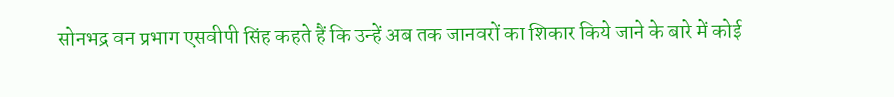सोनभद्र वन प्रभाग एसवीपी सिंह कहते हैं कि उन्हें अब तक जानवरों का शिकार किये जाने के बारे में कोई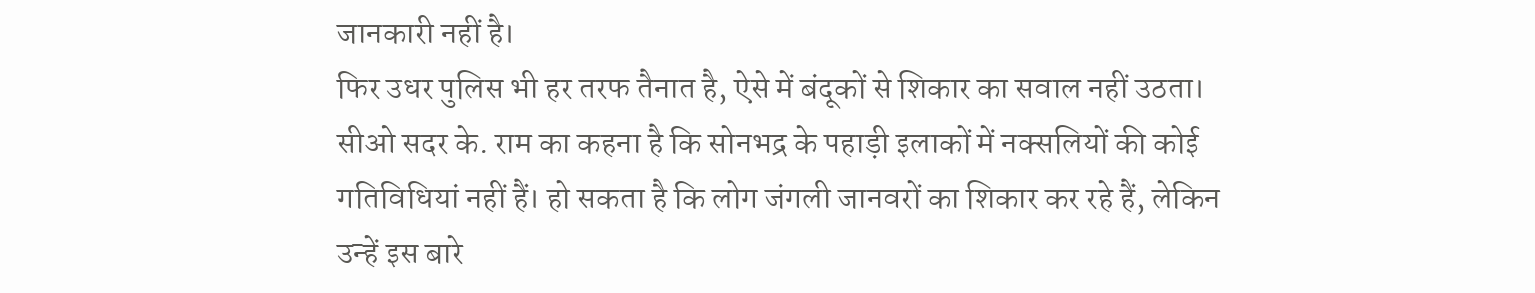जानकारी नहीं है।
फिर उधर पुलिस भी हर तरफ तैनात है, ऐसे में बंदूकों से शिकार का सवाल नहीं उठता। सीओ सदर के. राम का कहना है कि सोनभद्र के पहाड़ी इलाकों में नक्सलियों की कोई गतिविधियां नहीं हैं। हो सकता है कि लोग जंगली जानवरों का शिकार कर रहे हैं, लेकिन उन्हें इस बारे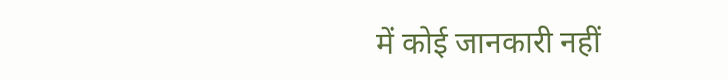में कोई जानकारी नहीं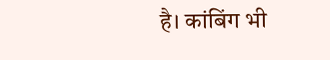है। कांबिंग भी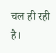चल ही रही है।